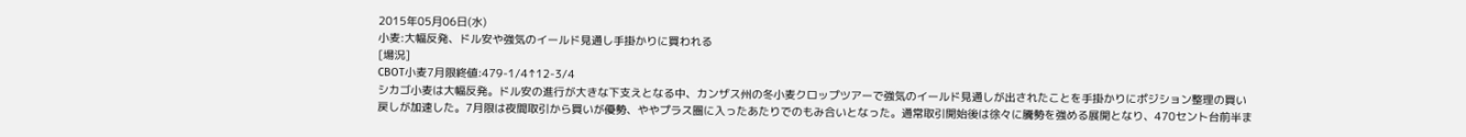2015年05月06日(水)
小麦:大幅反発、ドル安や強気のイールド見通し手掛かりに買われる
[場況]
CBOT小麦7月限終値:479-1/4↑12-3/4
シカゴ小麦は大幅反発。ドル安の進行が大きな下支えとなる中、カンザス州の冬小麦クロップツアーで強気のイールド見通しが出されたことを手掛かりにポジション整理の買い戻しが加速した。7月限は夜間取引から買いが優勢、ややプラス圏に入ったあたりでのもみ合いとなった。通常取引開始後は徐々に騰勢を強める展開となり、470セント台前半ま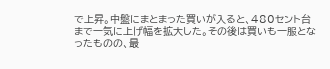で上昇。中盤にまとまった買いが入ると、480セント台まで一気に上げ幅を拡大した。その後は買いも一服となったものの、最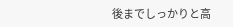後までしっかりと高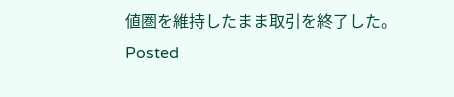値圏を維持したまま取引を終了した。
Posted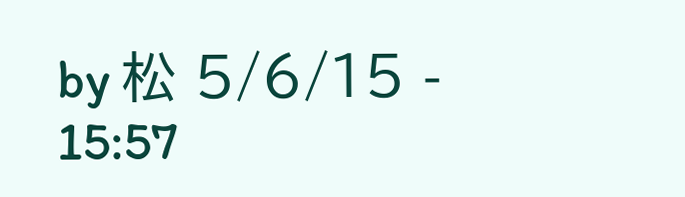by 松 5/6/15 - 15:57